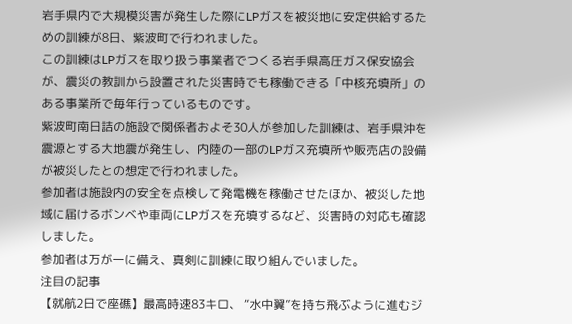岩手県内で大規模災害が発生した際にLPガスを被災地に安定供給するための訓練が8日、紫波町で行われました。
この訓練はLPガスを取り扱う事業者でつくる岩手県高圧ガス保安協会が、震災の教訓から設置された災害時でも稼働できる「中核充填所」のある事業所で毎年行っているものです。
紫波町南日詰の施設で関係者およそ30人が参加した訓練は、岩手県沖を震源とする大地震が発生し、内陸の一部のLPガス充填所や販売店の設備が被災したとの想定で行われました。
参加者は施設内の安全を点検して発電機を稼働させたほか、被災した地域に届けるボンベや車両にLPガスを充填するなど、災害時の対応も確認しました。
参加者は万が一に備え、真剣に訓練に取り組んでいました。
注目の記事
【就航2日で座礁】最高時速83キロ、 “水中翼”を持ち飛ぶように進むジ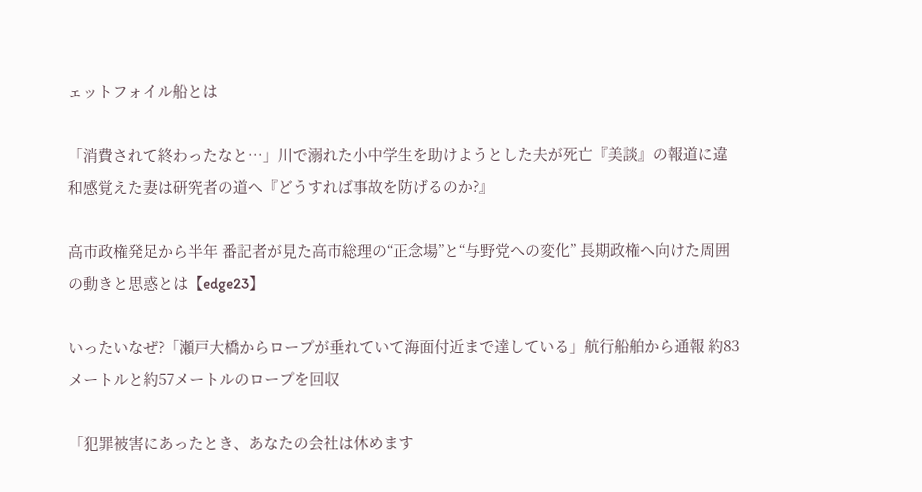ェットフォイル船とは

「消費されて終わったなと…」川で溺れた小中学生を助けようとした夫が死亡『美談』の報道に違和感覚えた妻は研究者の道へ『どうすれば事故を防げるのか?』

高市政権発足から半年 番記者が見た高市総理の“正念場”と“与野党への変化” 長期政権へ向けた周囲の動きと思惑とは【edge23】

いったいなぜ?「瀬戸大橋からロープが垂れていて海面付近まで達している」航行船舶から通報 約83メートルと約57メートルのロープを回収

「犯罪被害にあったとき、あなたの会社は休めます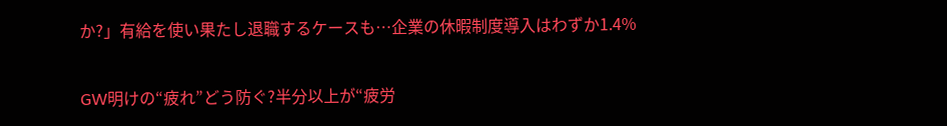か?」有給を使い果たし退職するケースも…企業の休暇制度導入はわずか1.4%

GW明けの“疲れ”どう防ぐ?半分以上が“疲労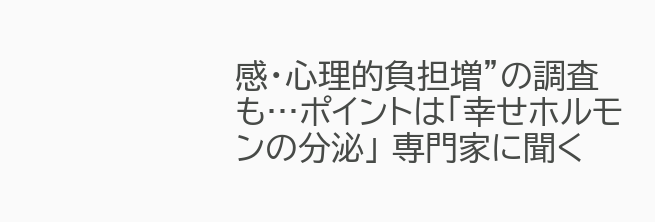感・心理的負担増”の調査も…ポイントは「幸せホルモンの分泌」 専門家に聞く